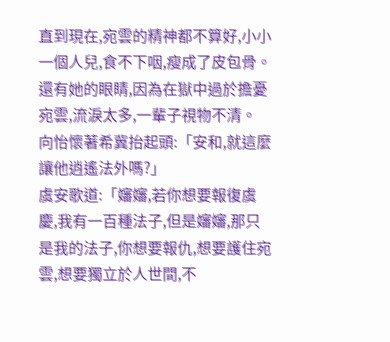直到現在,宛雲的精神都不算好,小小一個人兒,食不下咽,瘦成了皮包骨。
還有她的眼睛,因為在獄中過於擔憂宛雲,流淚太多,一輩子視物不清。
向怡懷著希冀抬起頭:「安和,就這麼讓他逍遙法外嗎?」
虞安歌道:「嬸嬸,若你想要報復虞慶,我有一百種法子,但是嬸嬸,那只是我的法子,你想要報仇,想要護住宛雲,想要獨立於人世間,不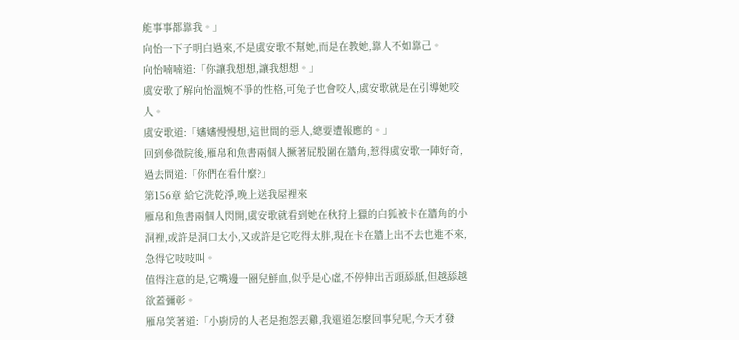能事事都靠我。」
向怡一下子明白過來,不是虞安歌不幫她,而是在教她,靠人不如靠己。
向怡喃喃道:「你讓我想想,讓我想想。」
虞安歌了解向怡溫婉不爭的性格,可兔子也會咬人,虞安歌就是在引導她咬人。
虞安歌道:「嬸嬸慢慢想,這世間的惡人,總要遭報應的。」
回到參微院後,雁帛和魚書兩個人撅著屁股圍在牆角,惹得虞安歌一陣好奇,過去問道:「你們在看什麼?」
第156章 給它洗乾淨,晚上送我屋裡來
雁帛和魚書兩個人閃開,虞安歌就看到她在秋狩上獵的白狐被卡在牆角的小洞裡,或許是洞口太小,又或許是它吃得太胖,現在卡在牆上出不去也進不來,急得它吱吱叫。
值得注意的是,它嘴邊一圈兒鮮血,似乎是心虛,不停伸出舌頭舔舐,但越舔越欲蓋彌彰。
雁帛笑著道:「小廚房的人老是抱怨丟雞,我還道怎麼回事兒呢,今天才發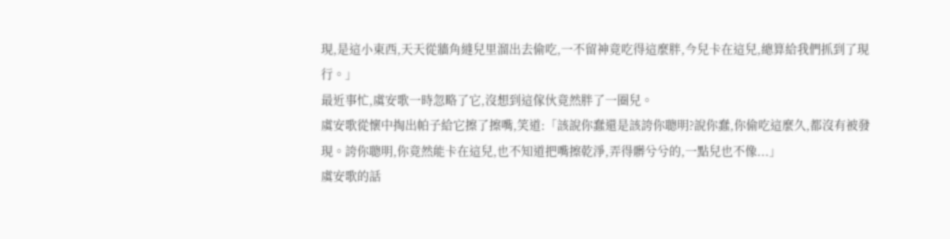現,是這小東西,天天從牆角縫兒里溜出去偷吃,一不留神竟吃得這麼胖,今兒卡在這兒,總算給我們抓到了現行。」
最近事忙,虞安歌一時忽略了它,沒想到這傢伙竟然胖了一圈兒。
虞安歌從懷中掏出帕子給它擦了擦嘴,笑道:「該說你蠢還是該誇你聰明?說你蠢,你偷吃這麼久,都沒有被發現。誇你聰明,你竟然能卡在這兒,也不知道把嘴擦乾淨,弄得髒兮兮的,一點兒也不像...」
虞安歌的話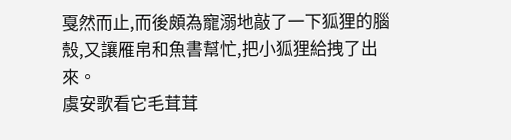戛然而止,而後頗為寵溺地敲了一下狐狸的腦殼,又讓雁帛和魚書幫忙,把小狐狸給拽了出來。
虞安歌看它毛茸茸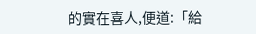的實在喜人,便道:「給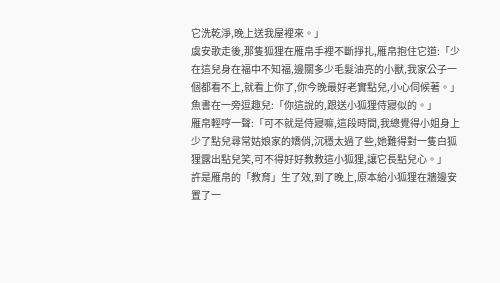它洗乾淨,晚上送我屋裡來。」
虞安歌走後,那隻狐狸在雁帛手裡不斷掙扎,雁帛抱住它道:「少在這兒身在福中不知福,邊關多少毛髮油亮的小獸,我家公子一個都看不上,就看上你了,你今晚最好老實點兒,小心伺候著。」
魚書在一旁逗趣兒:「你這說的,跟送小狐狸侍寢似的。」
雁帛輕哼一聲:「可不就是侍寢嘛,這段時間,我總覺得小姐身上少了點兒尋常姑娘家的嬌俏,沉穩太過了些,她難得對一隻白狐狸露出點兒笑,可不得好好教教這小狐狸,讓它長點兒心。」
許是雁帛的「教育」生了效,到了晚上,原本給小狐狸在牆邊安置了一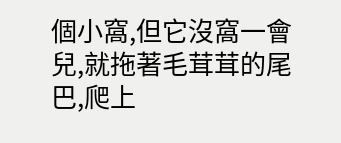個小窩,但它沒窩一會兒,就拖著毛茸茸的尾巴,爬上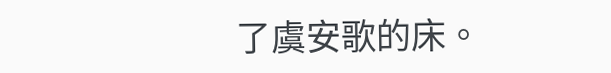了虞安歌的床。